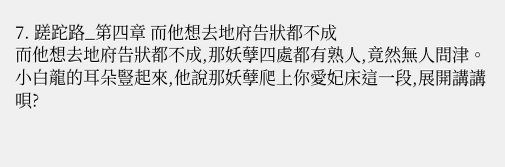7. 蹉跎路_第四章 而他想去地府告狀都不成
而他想去地府告狀都不成,那妖孽四處都有熟人,竟然無人問津。
小白龍的耳朵豎起來,他說那妖孽爬上你愛妃床這一段,展開講講唄?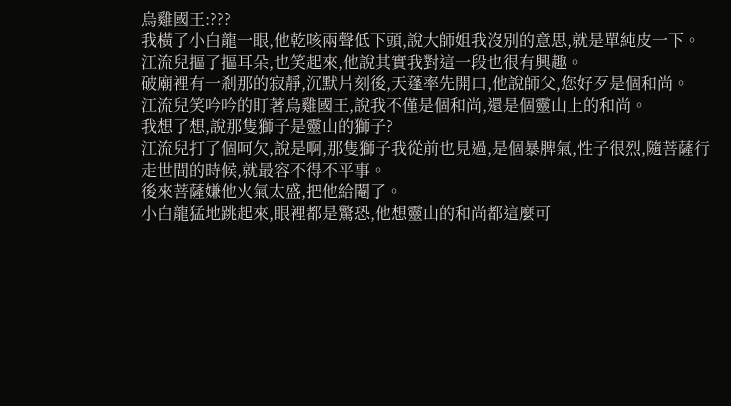烏雞國王:???
我橫了小白龍一眼,他乾咳兩聲低下頭,說大師姐我沒別的意思,就是單純皮一下。
江流兒摳了摳耳朵,也笑起來,他說其實我對這一段也很有興趣。
破廟裡有一剎那的寂靜,沉默片刻後,天蓬率先開口,他說師父,您好歹是個和尚。
江流兒笑吟吟的盯著烏雞國王,說我不僅是個和尚,還是個靈山上的和尚。
我想了想,說那隻獅子是靈山的獅子?
江流兒打了個呵欠,說是啊,那隻獅子我從前也見過,是個暴脾氣,性子很烈,隨菩薩行走世間的時候,就最容不得不平事。
後來菩薩嫌他火氣太盛,把他給閹了。
小白龍猛地跳起來,眼裡都是驚恐,他想靈山的和尚都這麼可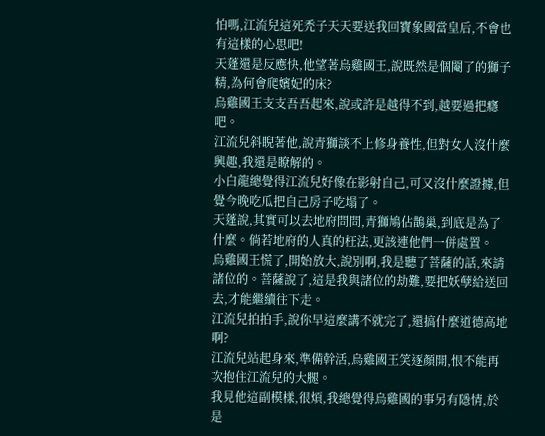怕嗎,江流兒這死禿子天天要送我回寶象國當皇后,不會也有這樣的心思吧!
天蓬還是反應快,他望著烏雞國王,說既然是個閹了的獅子精,為何會爬嬪妃的床?
烏雞國王支支吾吾起來,說或許是越得不到,越要過把癮吧。
江流兒斜睨著他,說青獅談不上修身養性,但對女人沒什麼興趣,我還是瞭解的。
小白龍總覺得江流兒好像在影射自己,可又沒什麼證據,但覺今晚吃瓜把自己房子吃塌了。
天蓬說,其實可以去地府問問,青獅鳩佔鵲巢,到底是為了什麼。倘若地府的人真的枉法,更該連他們一併處置。
烏雞國王慌了,開始放大,說別啊,我是聽了菩薩的話,來請諸位的。菩薩說了,這是我與諸位的劫難,要把妖孽給送回去,才能繼續往下走。
江流兒拍拍手,說你早這麼講不就完了,還搞什麼道德高地啊?
江流兒站起身來,準備幹活,烏雞國王笑逐顏開,恨不能再次抱住江流兒的大腿。
我見他這副模樣,很煩,我總覺得烏雞國的事另有隱情,於是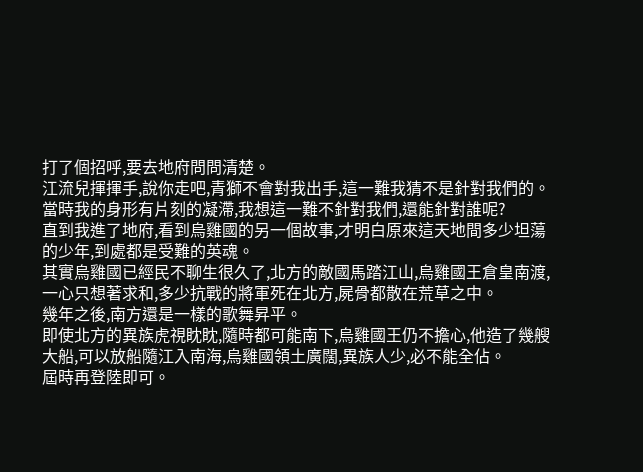打了個招呼,要去地府問問清楚。
江流兒揮揮手,說你走吧,青獅不會對我出手,這一難我猜不是針對我們的。
當時我的身形有片刻的凝滯,我想這一難不針對我們,還能針對誰呢?
直到我進了地府,看到烏雞國的另一個故事,才明白原來這天地間多少坦蕩的少年,到處都是受難的英魂。
其實烏雞國已經民不聊生很久了,北方的敵國馬踏江山,烏雞國王倉皇南渡,一心只想著求和,多少抗戰的將軍死在北方,屍骨都散在荒草之中。
幾年之後,南方還是一樣的歌舞昇平。
即使北方的異族虎視眈眈,隨時都可能南下,烏雞國王仍不擔心,他造了幾艘大船,可以放船隨江入南海,烏雞國領土廣闊,異族人少,必不能全佔。
屆時再登陸即可。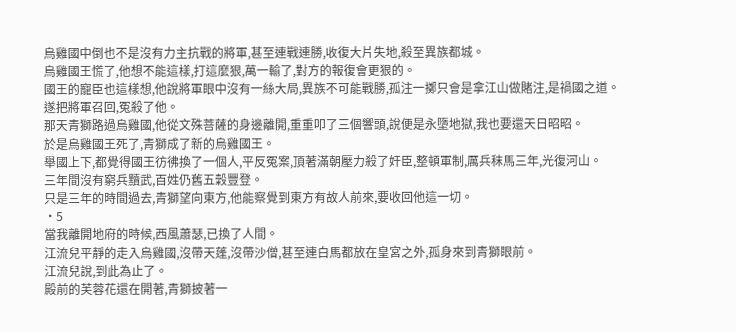烏雞國中倒也不是沒有力主抗戰的將軍,甚至連戰連勝,收復大片失地,殺至異族都城。
烏雞國王慌了,他想不能這樣,打這麼狠,萬一輸了,對方的報復會更狠的。
國王的寵臣也這樣想,他說將軍眼中沒有一絲大局,異族不可能戰勝,孤注一擲只會是拿江山做賭注,是禍國之道。
遂把將軍召回,冤殺了他。
那天青獅路過烏雞國,他從文殊菩薩的身邊離開,重重叩了三個響頭,說便是永墮地獄,我也要還天日昭昭。
於是烏雞國王死了,青獅成了新的烏雞國王。
舉國上下,都覺得國王彷彿換了一個人,平反冤案,頂著滿朝壓力殺了奸臣,整頓軍制,厲兵秣馬三年,光復河山。
三年間沒有窮兵黷武,百姓仍舊五穀豐登。
只是三年的時間過去,青獅望向東方,他能察覺到東方有故人前來,要收回他這一切。
·5
當我離開地府的時候,西風蕭瑟,已換了人間。
江流兒平靜的走入烏雞國,沒帶天蓬,沒帶沙僧,甚至連白馬都放在皇宮之外,孤身來到青獅眼前。
江流兒說,到此為止了。
殿前的芙蓉花還在開著,青獅披著一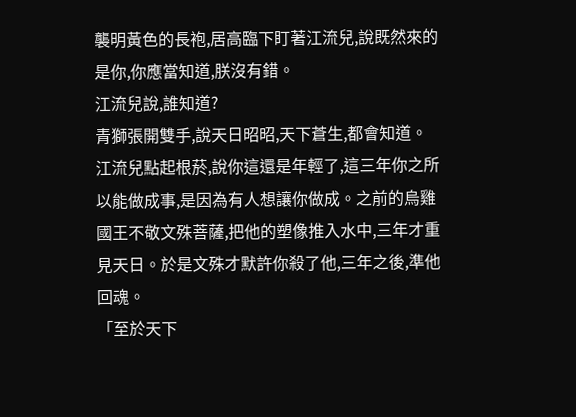襲明黃色的長袍,居高臨下盯著江流兒,說既然來的是你,你應當知道,朕沒有錯。
江流兒說,誰知道?
青獅張開雙手,說天日昭昭,天下蒼生,都會知道。
江流兒點起根菸,說你這還是年輕了,這三年你之所以能做成事,是因為有人想讓你做成。之前的烏雞國王不敬文殊菩薩,把他的塑像推入水中,三年才重見天日。於是文殊才默許你殺了他,三年之後,準他回魂。
「至於天下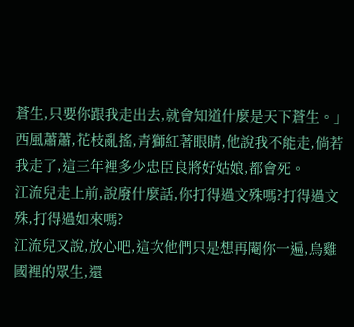蒼生,只要你跟我走出去,就會知道什麼是天下蒼生。」
西風蕭蕭,花枝亂搖,青獅紅著眼睛,他說我不能走,倘若我走了,這三年裡多少忠臣良將好姑娘,都會死。
江流兒走上前,說廢什麼話,你打得過文殊嗎?打得過文殊,打得過如來嗎?
江流兒又說,放心吧,這次他們只是想再閹你一遍,烏雞國裡的眾生,還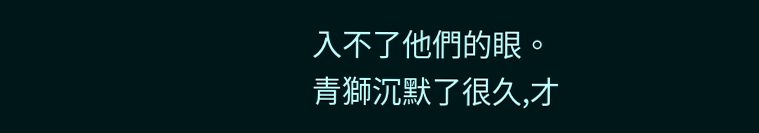入不了他們的眼。
青獅沉默了很久,才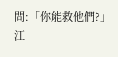問:「你能救他們?」
江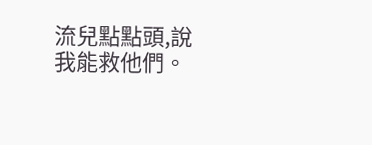流兒點點頭,說我能救他們。